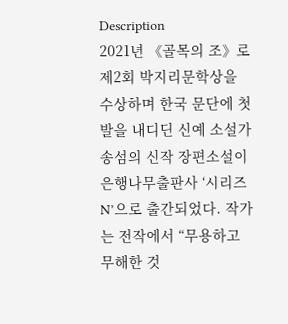Description
2021년 《골목의 조》로 제2회 박지리문학상을 수상하며 한국 문단에 첫발을 내디딘 신예 소설가 송섬의 신작 장편소설이 은행나무출판사 ‘시리즈N’으로 출간되었다. 작가는 전작에서 “무용하고 무해한 것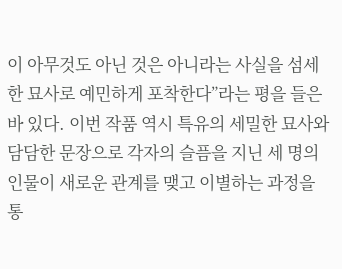이 아무것도 아닌 것은 아니라는 사실을 섬세한 묘사로 예민하게 포착한다”라는 평을 들은 바 있다. 이번 작품 역시 특유의 세밀한 묘사와 담담한 문장으로 각자의 슬픔을 지닌 세 명의 인물이 새로운 관계를 맺고 이별하는 과정을 통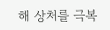해 상처를 극복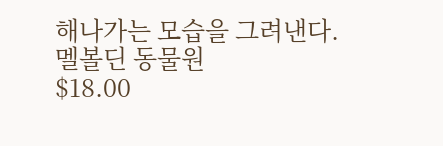해나가는 모습을 그려낸다.
멜볼딘 동물원
$18.00